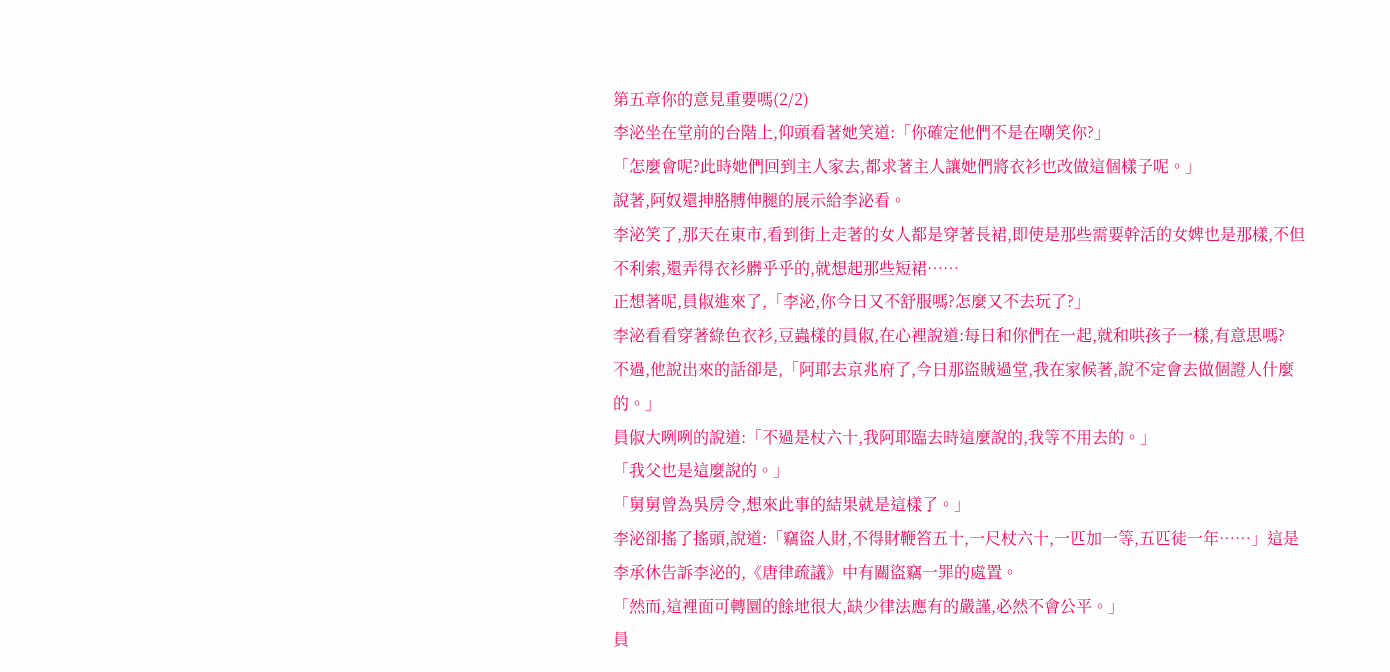第五章你的意見重要嗎(2/2)
李泌坐在堂前的台階上,仰頭看著她笑道:「你確定他們不是在嘲笑你?」
「怎麼會呢?此時她們回到主人家去,都求著主人讓她們將衣衫也改做這個樣子呢。」
說著,阿奴還抻胳膊伸腿的展示給李泌看。
李泌笑了,那天在東市,看到街上走著的女人都是穿著長裙,即使是那些需要幹活的女婢也是那樣,不但不利索,還弄得衣衫髒乎乎的,就想起那些短裙……
正想著呢,員俶進來了,「李泌,你今日又不舒服嗎?怎麼又不去玩了?」
李泌看看穿著綠色衣衫,豆蟲樣的員俶,在心裡說道:每日和你們在一起,就和哄孩子一樣,有意思嗎?
不過,他說出來的話卻是,「阿耶去京兆府了,今日那盜賊過堂,我在家候著,說不定會去做個證人什麼的。」
員俶大咧咧的說道:「不過是杖六十,我阿耶臨去時這麼說的,我等不用去的。」
「我父也是這麼說的。」
「舅舅曾為吳房令,想來此事的結果就是這樣了。」
李泌卻搖了搖頭,說道:「竊盜人財,不得財鞭笞五十,一尺杖六十,一匹加一等,五匹徒一年……」這是李承休告訴李泌的,《唐律疏議》中有關盜竊一罪的處置。
「然而,這裡面可轉圜的餘地很大,缺少律法應有的嚴謹,必然不會公平。」
員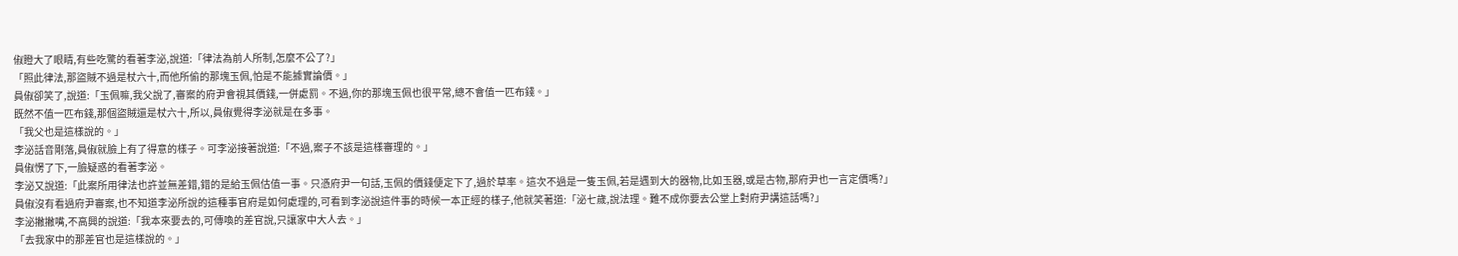俶瞪大了眼睛,有些吃驚的看著李泌,說道:「律法為前人所制,怎麼不公了?」
「照此律法,那盜賊不過是杖六十,而他所偷的那塊玉佩,怕是不能據實論價。」
員俶卻笑了,說道:「玉佩嘛,我父說了,審案的府尹會視其價錢,一併處罰。不過,你的那塊玉佩也很平常,總不會值一匹布錢。」
既然不值一匹布錢,那個盜賊還是杖六十,所以,員俶覺得李泌就是在多事。
「我父也是這樣說的。」
李泌話音剛落,員俶就臉上有了得意的樣子。可李泌接著說道:「不過,案子不該是這樣審理的。」
員俶愣了下,一臉疑惑的看著李泌。
李泌又說道:「此案所用律法也許並無差錯,錯的是給玉佩估值一事。只憑府尹一句話,玉佩的價錢便定下了,過於草率。這次不過是一隻玉佩,若是遇到大的器物,比如玉器,或是古物,那府尹也一言定價嗎?」
員俶沒有看過府尹審案,也不知道李泌所說的這種事官府是如何處理的,可看到李泌說這件事的時候一本正經的樣子,他就笑著道:「泌七歲,說法理。難不成你要去公堂上對府尹講這話嗎?」
李泌撇撇嘴,不高興的說道:「我本來要去的,可傳喚的差官說,只讓家中大人去。」
「去我家中的那差官也是這樣說的。」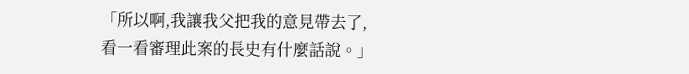「所以啊,我讓我父把我的意見帶去了,看一看審理此案的長史有什麼話說。」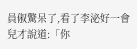員俶驚呆了,看了李泌好一會兒才說道:「你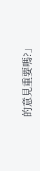的意見重要嗎?」